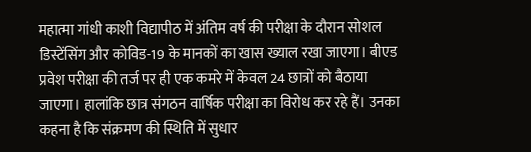महात्मा गांधी काशी विद्यापीठ में अंतिम वर्ष की परीक्षा के दौरान सोशल डिस्टेंसिंग और कोविड-19 के मानकों का खास ख्याल रखा जाएगा। बीएड प्रवेश परीक्षा की तर्ज पर ही एक कमरे में केवल 24 छात्रों को बैठाया जाएगा। हालांकि छात्र संगठन वार्षिक परीक्षा का विरोध कर रहे हैं। उनका कहना है कि संक्रमण की स्थिति में सुधार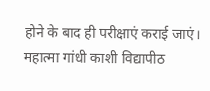होने के बाद ही परीक्षाएं कराई जाएं।
महात्मा गांधी काशी विद्यापीठ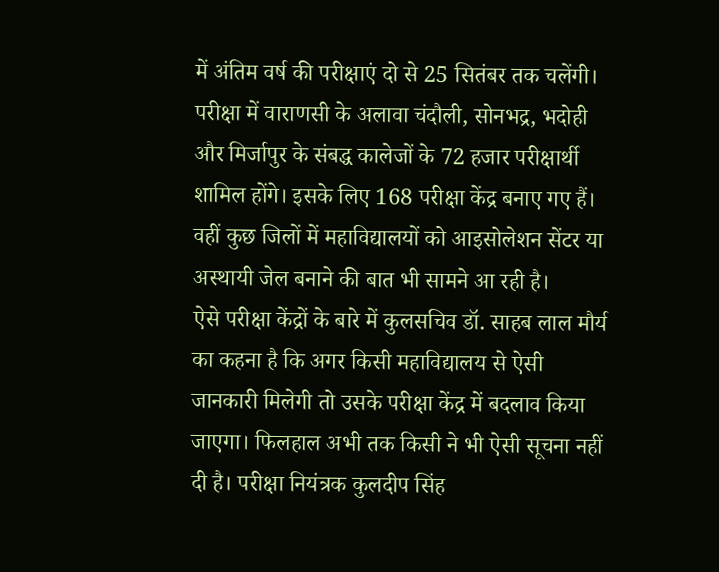में अंतिम वर्ष की परीक्षाएं दो से 25 सितंबर तक चलेंगी। परीक्षा में वाराणसी के अलावा चंदौली, सोनभद्र, भदोही और मिर्जापुर के संबद्ध कालेजों के 72 हजार परीक्षार्थी शामिल होंगे। इसके लिए 168 परीक्षा केंद्र बनाए गए हैं। वहीं कुछ जिलों में महाविद्यालयों को आइसोलेशन सेंटर या अस्थायी जेल बनाने की बात भी सामने आ रही है।
ऐसे परीक्षा केंद्रों के बारे में कुलसचिव डॉ. साहब लाल मौर्य का कहना है कि अगर किसी महाविद्यालय से ऐसी जानकारी मिलेगी तो उसके परीक्षा केंद्र में बदलाव किया जाएगा। फिलहाल अभी तक किसी ने भी ऐसी सूचना नहीं दी है। परीक्षा नियंत्रक कुलदीप सिंह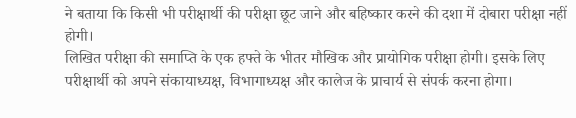ने बताया कि किसी भी परीक्षार्थी की परीक्षा छूट जाने और बहिष्कार करने की दशा में दोबारा परीक्षा नहीं होगी।
लिखित परीक्षा की समाप्ति के एक हफ्ते के भीतर मौखिक और प्रायोगिक परीक्षा होगी। इसके लिए परीक्षार्थी को अपने संकायाध्यक्ष, विभागाध्यक्ष और कालेज के प्राचार्य से संपर्क करना होगा।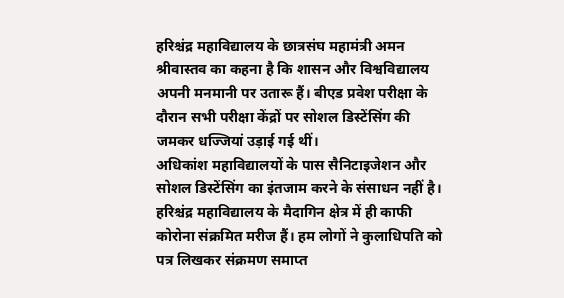हरिश्चंद्र महाविद्यालय के छात्रसंघ महामंत्री अमन श्रीवास्तव का कहना है कि शासन और विश्वविद्यालय अपनी मनमानी पर उतारू हैं। बीएड प्रवेश परीक्षा के दौरान सभी परीक्षा केंद्रों पर सोशल डिस्टेंसिंग की जमकर धज्जियां उड़ाई गई थीं।
अधिकांश महाविद्यालयों के पास सैनिटाइजेशन और सोशल डिस्टेंसिंग का इंतजाम करने के संसाधन नहीं है। हरिश्चंद्र महाविद्यालय के मैदागिन क्षेत्र में ही काफी कोरोना संक्रमित मरीज हैं। हम लोगों ने कुलाधिपति को पत्र लिखकर संक्रमण समाप्त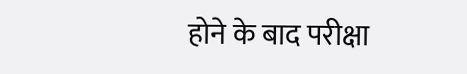होने के बाद परीक्षा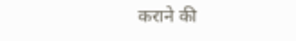कराने की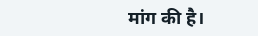मांग की है।